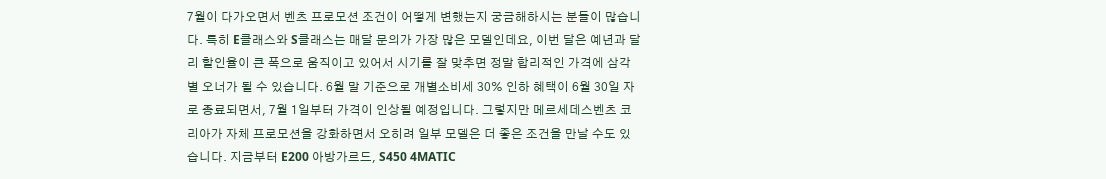7월이 다가오면서 벤츠 프로모션 조건이 어떻게 변했는지 궁금해하시는 분들이 많습니다. 특히 E클래스와 S클래스는 매달 문의가 가장 많은 모델인데요, 이번 달은 예년과 달리 할인율이 큰 폭으로 움직이고 있어서 시기를 잘 맞추면 정말 합리적인 가격에 삼각별 오너가 될 수 있습니다. 6월 말 기준으로 개별소비세 30% 인하 혜택이 6월 30일 자로 종료되면서, 7월 1일부터 가격이 인상될 예정입니다. 그렇지만 메르세데스벤츠 코리아가 자체 프로모션을 강화하면서 오히려 일부 모델은 더 좋은 조건을 만날 수도 있습니다. 지금부터 E200 아방가르드, S450 4MATIC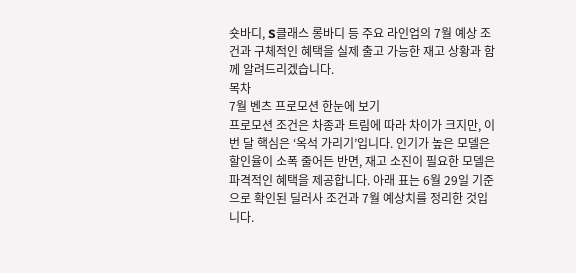숏바디, S클래스 롱바디 등 주요 라인업의 7월 예상 조건과 구체적인 혜택을 실제 출고 가능한 재고 상황과 함께 알려드리겠습니다.
목차
7월 벤츠 프로모션 한눈에 보기
프로모션 조건은 차종과 트림에 따라 차이가 크지만, 이번 달 핵심은 ‘옥석 가리기’입니다. 인기가 높은 모델은 할인율이 소폭 줄어든 반면, 재고 소진이 필요한 모델은 파격적인 혜택을 제공합니다. 아래 표는 6월 29일 기준으로 확인된 딜러사 조건과 7월 예상치를 정리한 것입니다.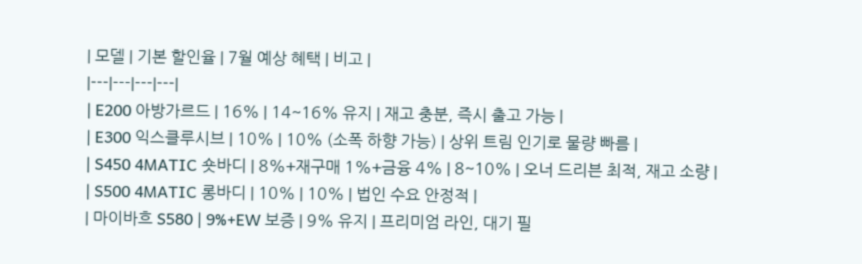| 모델 | 기본 할인율 | 7월 예상 혜택 | 비고 |
|---|---|---|---|
| E200 아방가르드 | 16% | 14~16% 유지 | 재고 충분, 즉시 출고 가능 |
| E300 익스클루시브 | 10% | 10% (소폭 하향 가능) | 상위 트림 인기로 물량 빠름 |
| S450 4MATIC 숏바디 | 8%+재구매 1%+금융 4% | 8~10% | 오너 드리븐 최적, 재고 소량 |
| S500 4MATIC 롱바디 | 10% | 10% | 법인 수요 안정적 |
| 마이바흐 S580 | 9%+EW 보증 | 9% 유지 | 프리미엄 라인, 대기 필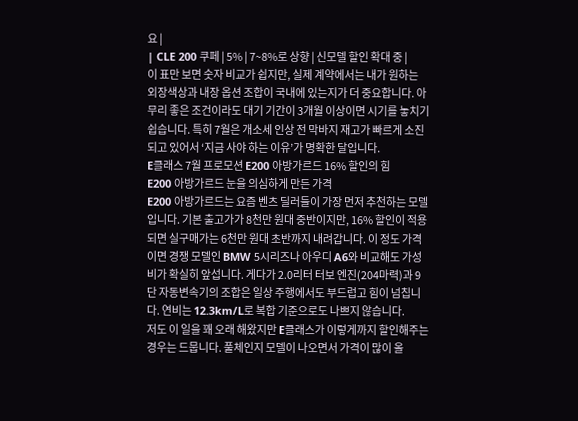요 |
| CLE 200 쿠페 | 5% | 7~8%로 상향 | 신모델 할인 확대 중 |
이 표만 보면 숫자 비교가 쉽지만, 실제 계약에서는 내가 원하는 외장색상과 내장 옵션 조합이 국내에 있는지가 더 중요합니다. 아무리 좋은 조건이라도 대기 기간이 3개월 이상이면 시기를 놓치기 쉽습니다. 특히 7월은 개소세 인상 전 막바지 재고가 빠르게 소진되고 있어서 ‘지금 사야 하는 이유’가 명확한 달입니다.
E클래스 7월 프로모션 E200 아방가르드 16% 할인의 힘
E200 아방가르드 눈을 의심하게 만든 가격
E200 아방가르드는 요즘 벤츠 딜러들이 가장 먼저 추천하는 모델입니다. 기본 출고가가 8천만 원대 중반이지만, 16% 할인이 적용되면 실구매가는 6천만 원대 초반까지 내려갑니다. 이 정도 가격이면 경쟁 모델인 BMW 5시리즈나 아우디 A6와 비교해도 가성비가 확실히 앞섭니다. 게다가 2.0리터 터보 엔진(204마력)과 9단 자동변속기의 조합은 일상 주행에서도 부드럽고 힘이 넘칩니다. 연비는 12.3km/L로 복합 기준으로도 나쁘지 않습니다.
저도 이 일을 꽤 오래 해왔지만 E클래스가 이렇게까지 할인해주는 경우는 드뭅니다. 풀체인지 모델이 나오면서 가격이 많이 올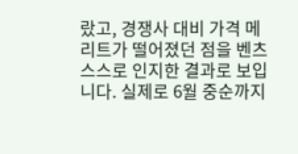랐고, 경쟁사 대비 가격 메리트가 떨어졌던 점을 벤츠 스스로 인지한 결과로 보입니다. 실제로 6월 중순까지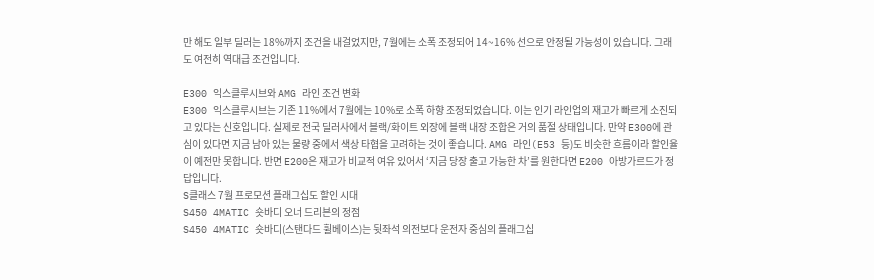만 해도 일부 딜러는 18%까지 조건을 내걸었지만, 7월에는 소폭 조정되어 14~16% 선으로 안정될 가능성이 있습니다. 그래도 여전히 역대급 조건입니다.

E300 익스클루시브와 AMG 라인 조건 변화
E300 익스클루시브는 기존 11%에서 7월에는 10%로 소폭 하향 조정되었습니다. 이는 인기 라인업의 재고가 빠르게 소진되고 있다는 신호입니다. 실제로 전국 딜러사에서 블랙/화이트 외장에 블랙 내장 조합은 거의 품절 상태입니다. 만약 E300에 관심이 있다면 지금 남아 있는 물량 중에서 색상 타협을 고려하는 것이 좋습니다. AMG 라인(E53 등)도 비슷한 흐름이라 할인율이 예전만 못합니다. 반면 E200은 재고가 비교적 여유 있어서 ‘지금 당장 출고 가능한 차’를 원한다면 E200 아방가르드가 정답입니다.
S클래스 7월 프로모션 플래그십도 할인 시대
S450 4MATIC 숏바디 오너 드리븐의 정점
S450 4MATIC 숏바디(스탠다드 휠베이스)는 뒷좌석 의전보다 운전자 중심의 플래그십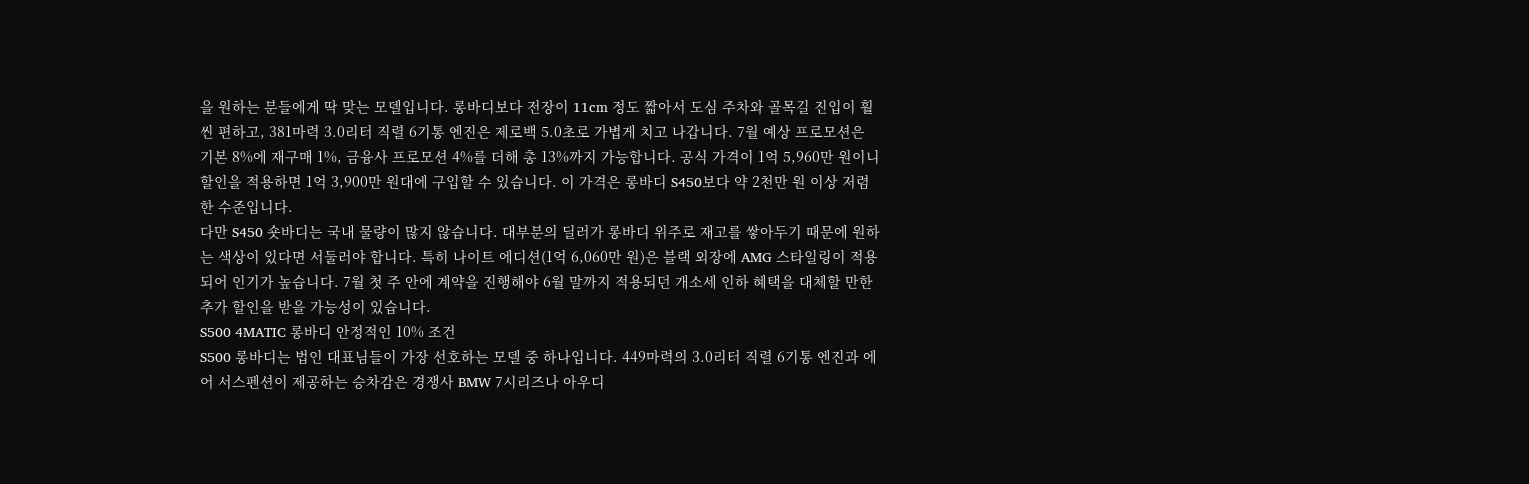을 원하는 분들에게 딱 맞는 모델입니다. 롱바디보다 전장이 11cm 정도 짧아서 도심 주차와 골목길 진입이 훨씬 편하고, 381마력 3.0리터 직렬 6기통 엔진은 제로백 5.0초로 가볍게 치고 나갑니다. 7월 예상 프로모션은 기본 8%에 재구매 1%, 금융사 프로모션 4%를 더해 총 13%까지 가능합니다. 공식 가격이 1억 5,960만 원이니 할인을 적용하면 1억 3,900만 원대에 구입할 수 있습니다. 이 가격은 롱바디 S450보다 약 2천만 원 이상 저렴한 수준입니다.
다만 S450 숏바디는 국내 물량이 많지 않습니다. 대부분의 딜러가 롱바디 위주로 재고를 쌓아두기 때문에 원하는 색상이 있다면 서둘러야 합니다. 특히 나이트 에디션(1억 6,060만 원)은 블랙 외장에 AMG 스타일링이 적용되어 인기가 높습니다. 7월 첫 주 안에 계약을 진행해야 6월 말까지 적용되던 개소세 인하 혜택을 대체할 만한 추가 할인을 받을 가능성이 있습니다.
S500 4MATIC 롱바디 안정적인 10% 조건
S500 롱바디는 법인 대표님들이 가장 선호하는 모델 중 하나입니다. 449마력의 3.0리터 직렬 6기통 엔진과 에어 서스펜션이 제공하는 승차감은 경쟁사 BMW 7시리즈나 아우디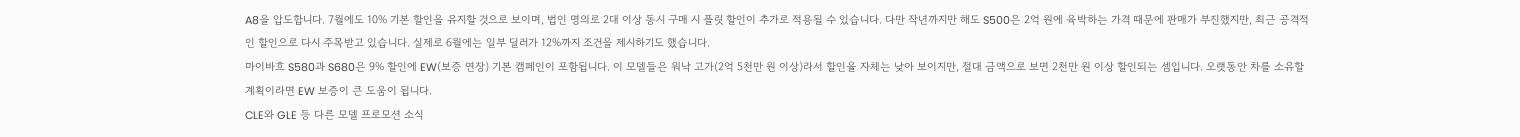A8을 압도합니다. 7월에도 10% 기본 할인을 유지할 것으로 보이며, 법인 명의로 2대 이상 동시 구매 시 플릿 할인이 추가로 적용될 수 있습니다. 다만 작년까지만 해도 S500은 2억 원에 육박하는 가격 때문에 판매가 부진했지만, 최근 공격적인 할인으로 다시 주목받고 있습니다. 실제로 6월에는 일부 딜러가 12%까지 조건을 제시하기도 했습니다.
마이바흐 S580과 S680은 9% 할인에 EW(보증 연장) 기본 캠페인이 포함됩니다. 이 모델들은 워낙 고가(2억 5천만 원 이상)라서 할인율 자체는 낮아 보이지만, 절대 금액으로 보면 2천만 원 이상 할인되는 셈입니다. 오랫동안 차를 소유할 계획이라면 EW 보증이 큰 도움이 됩니다.
CLE와 GLE 등 다른 모델 프로모션 소식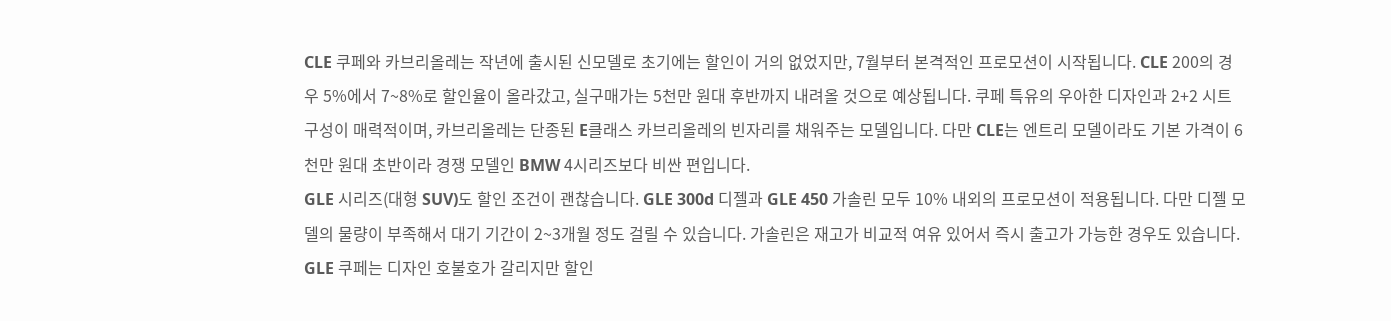CLE 쿠페와 카브리올레는 작년에 출시된 신모델로 초기에는 할인이 거의 없었지만, 7월부터 본격적인 프로모션이 시작됩니다. CLE 200의 경우 5%에서 7~8%로 할인율이 올라갔고, 실구매가는 5천만 원대 후반까지 내려올 것으로 예상됩니다. 쿠페 특유의 우아한 디자인과 2+2 시트 구성이 매력적이며, 카브리올레는 단종된 E클래스 카브리올레의 빈자리를 채워주는 모델입니다. 다만 CLE는 엔트리 모델이라도 기본 가격이 6천만 원대 초반이라 경쟁 모델인 BMW 4시리즈보다 비싼 편입니다.
GLE 시리즈(대형 SUV)도 할인 조건이 괜찮습니다. GLE 300d 디젤과 GLE 450 가솔린 모두 10% 내외의 프로모션이 적용됩니다. 다만 디젤 모델의 물량이 부족해서 대기 기간이 2~3개월 정도 걸릴 수 있습니다. 가솔린은 재고가 비교적 여유 있어서 즉시 출고가 가능한 경우도 있습니다. GLE 쿠페는 디자인 호불호가 갈리지만 할인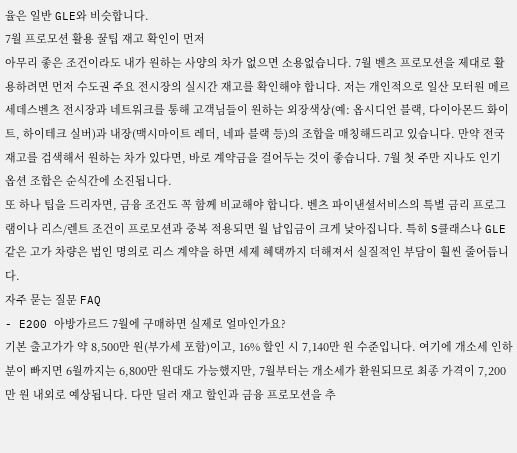율은 일반 GLE와 비슷합니다.
7월 프로모션 활용 꿀팁 재고 확인이 먼저
아무리 좋은 조건이라도 내가 원하는 사양의 차가 없으면 소용없습니다. 7월 벤츠 프로모션을 제대로 활용하려면 먼저 수도권 주요 전시장의 실시간 재고를 확인해야 합니다. 저는 개인적으로 일산 모터원 메르세데스벤츠 전시장과 네트워크를 통해 고객님들이 원하는 외장색상(예: 옵시디언 블랙, 다이아몬드 화이트, 하이테크 실버)과 내장(맥시마이트 레더, 네파 블랙 등)의 조합을 매칭해드리고 있습니다. 만약 전국 재고를 검색해서 원하는 차가 있다면, 바로 계약금을 걸어두는 것이 좋습니다. 7월 첫 주만 지나도 인기 옵션 조합은 순식간에 소진됩니다.
또 하나 팁을 드리자면, 금융 조건도 꼭 함께 비교해야 합니다. 벤츠 파이낸셜서비스의 특별 금리 프로그램이나 리스/렌트 조건이 프로모션과 중복 적용되면 월 납입금이 크게 낮아집니다. 특히 S클래스나 GLE 같은 고가 차량은 법인 명의로 리스 계약을 하면 세제 혜택까지 더해져서 실질적인 부담이 훨씬 줄어듭니다.
자주 묻는 질문 FAQ
- E200 아방가르드 7월에 구매하면 실제로 얼마인가요?
기본 출고가가 약 8,500만 원(부가세 포함)이고, 16% 할인 시 7,140만 원 수준입니다. 여기에 개소세 인하분이 빠지면 6월까지는 6,800만 원대도 가능했지만, 7월부터는 개소세가 환원되므로 최종 가격이 7,200만 원 내외로 예상됩니다. 다만 딜러 재고 할인과 금융 프로모션을 추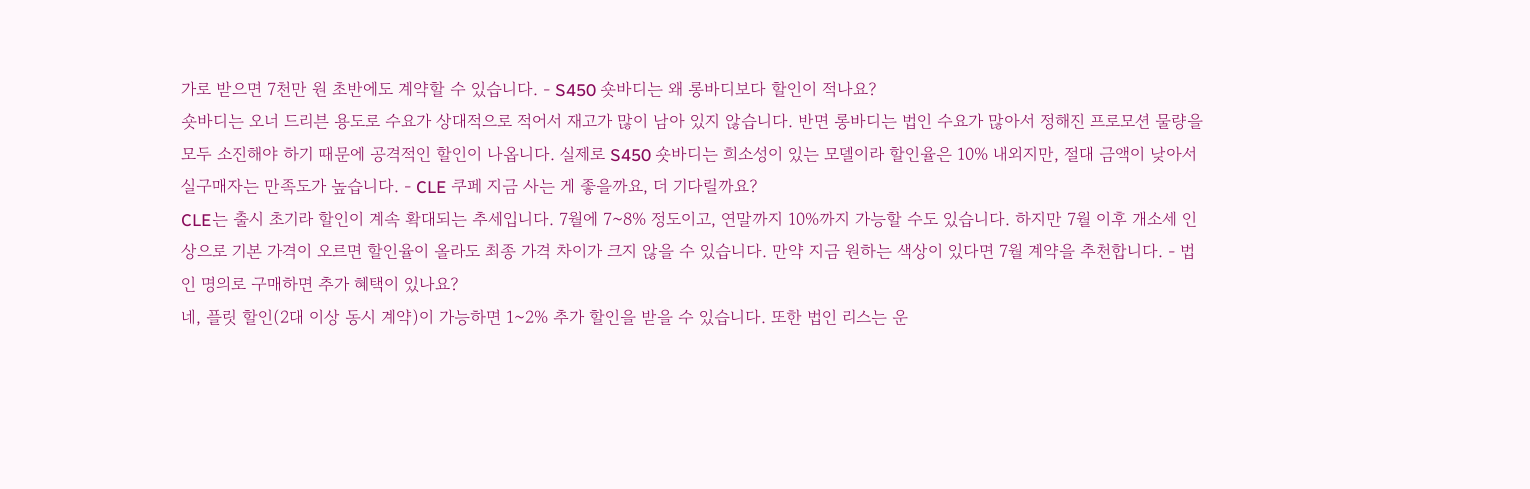가로 받으면 7천만 원 초반에도 계약할 수 있습니다. - S450 숏바디는 왜 롱바디보다 할인이 적나요?
숏바디는 오너 드리븐 용도로 수요가 상대적으로 적어서 재고가 많이 남아 있지 않습니다. 반면 롱바디는 법인 수요가 많아서 정해진 프로모션 물량을 모두 소진해야 하기 때문에 공격적인 할인이 나옵니다. 실제로 S450 숏바디는 희소성이 있는 모델이라 할인율은 10% 내외지만, 절대 금액이 낮아서 실구매자는 만족도가 높습니다. - CLE 쿠페 지금 사는 게 좋을까요, 더 기다릴까요?
CLE는 출시 초기라 할인이 계속 확대되는 추세입니다. 7월에 7~8% 정도이고, 연말까지 10%까지 가능할 수도 있습니다. 하지만 7월 이후 개소세 인상으로 기본 가격이 오르면 할인율이 올라도 최종 가격 차이가 크지 않을 수 있습니다. 만약 지금 원하는 색상이 있다면 7월 계약을 추천합니다. - 법인 명의로 구매하면 추가 혜택이 있나요?
네, 플릿 할인(2대 이상 동시 계약)이 가능하면 1~2% 추가 할인을 받을 수 있습니다. 또한 법인 리스는 운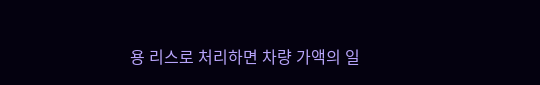용 리스로 처리하면 차량 가액의 일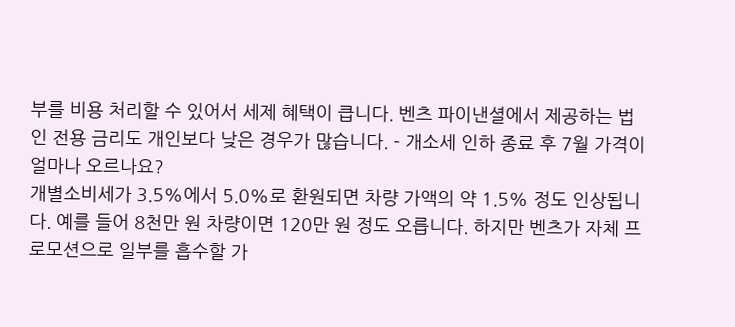부를 비용 처리할 수 있어서 세제 혜택이 큽니다. 벤츠 파이낸셜에서 제공하는 법인 전용 금리도 개인보다 낮은 경우가 많습니다. - 개소세 인하 종료 후 7월 가격이 얼마나 오르나요?
개별소비세가 3.5%에서 5.0%로 환원되면 차량 가액의 약 1.5% 정도 인상됩니다. 예를 들어 8천만 원 차량이면 120만 원 정도 오릅니다. 하지만 벤츠가 자체 프로모션으로 일부를 흡수할 가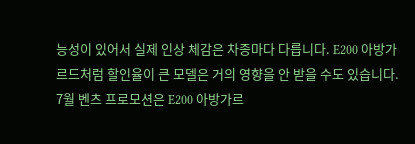능성이 있어서 실제 인상 체감은 차종마다 다릅니다. E200 아방가르드처럼 할인율이 큰 모델은 거의 영향을 안 받을 수도 있습니다.
7월 벤츠 프로모션은 E200 아방가르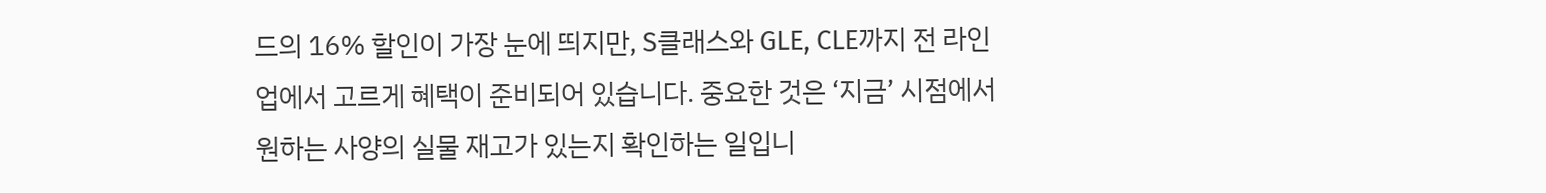드의 16% 할인이 가장 눈에 띄지만, S클래스와 GLE, CLE까지 전 라인업에서 고르게 혜택이 준비되어 있습니다. 중요한 것은 ‘지금’ 시점에서 원하는 사양의 실물 재고가 있는지 확인하는 일입니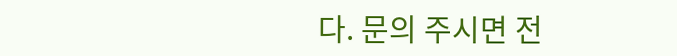다. 문의 주시면 전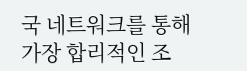국 네트워크를 통해 가장 합리적인 조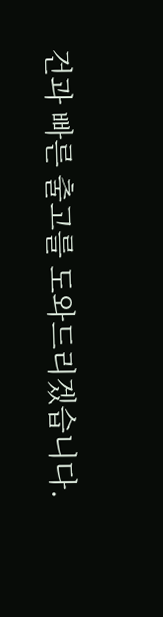건과 빠른 출고를 도와드리겠습니다.